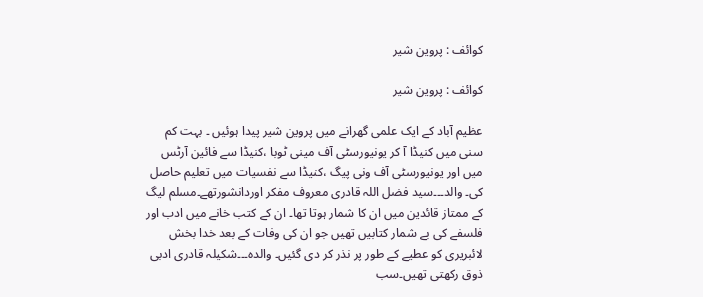کوائف : پروین شیر

کوائف : پروین شیر

عظیم آباد کے ایک علمی گھرانے میں پروین شیر پیدا ہوئیں ۔ بہت کم سنی میں کنیڈا آ کر یونیورسٹی آف مینی ٹوبا ،کنیڈا سے فائین آرٹس میں اور یونیورسٹی آف ونی پیگ ،کنیڈا سے نفسیات میں تعلیم حاصل کی۔ والد۔۔۔سید فضل اللہ قادری معروف مفکر اوردانشورتھے۔مسلم لیگ کے ممتاز قائدین میں ان کا شمار ہوتا تھا۔ ان کے کتب خانے میں ادب اور فلسفے کی بے شمار کتابیں تھیں جو ان کی وفات کے بعد خدا بخش لائبریری کو عطیے کے طور پر نذر کر دی گئیں۔ والدہ۔۔۔شکیلہ قادری ادبی ذوق رکھتی تھیں۔سب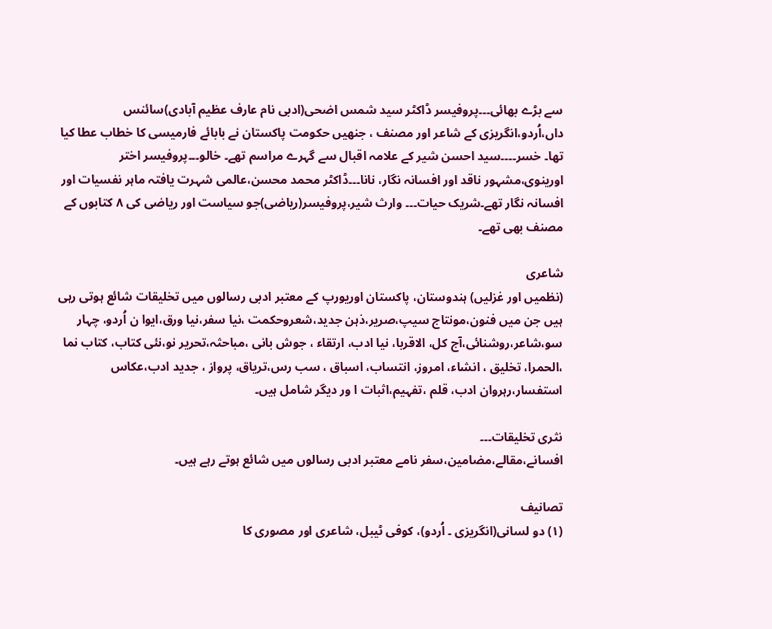سے بڑے بھائی۔۔۔پروفیسر ڈاکٹر سید شمس اضحی(ادبی نام عارف عظیم آبادی)سائنس داں،اُردو،انگریزی کے شاعر اور مصنف ، جنھیں حکومت پاکستان نے بابائے فارمیسی کا خطاب عطا کیا تھا۔ خسر۔۔۔۔سید احسن شیر کے علامہ اقبال سے گہرے مراسم تھے۔ خالو۔۔۔پروفیسر اختر اورینوی،مشہور ناقد اور افسانہ نگار، نانا۔۔۔ڈاکٹر محمد محسن،عالمی شہرت یافتہ ماہر نفسیات اور افسانہ نگار تھے۔شریک حیات۔۔۔ وارث شیر،پروفیسر(ریاضی)جو سیاست اور ریاضی کی ۸ کتابوں کے مصنف بھی تھے۔

شاعری
(نظمیں اور غزلیں) ہندوستان، پاکستان اوریورپ کے معتبر ادبی رسالوں میں تخلیقات شائع ہوتی رہی ہیں جن میں فنون،مونتاج سیپ،صریر،ذہن جدید،شعروحکمت ،نیا سفر،نیا ورق،ایوا ن اُردو، چہار سو،شاعر،روشنائی،آج کل، الاقربا، نیا ادب، ارتقاء ، جوش بانی ،مباحثہ،تحریر نو،نئی کتاب، کتاب نما ،الحمرا، تخلیق ، انشاء، امروز، انتساب، اسباق ، سب رس،تریاق، پرواز ، جدید ادب،عکاس استفسار،رہروان ادب، قلم ،تفہیم،اثبات ا ور دیگر شامل ہیں۔

نثری تخلیقات۔۔۔
افسانے،مقالے،مضامین،سفر نامے معتبر ادبی رسالوں میں شائع ہوتے رہے ہیں۔

تصانیف
(۱) دو لسانی(انگریزی ۔ اُردو)، کوفی ٹیبل، شاعری اور مصوری کا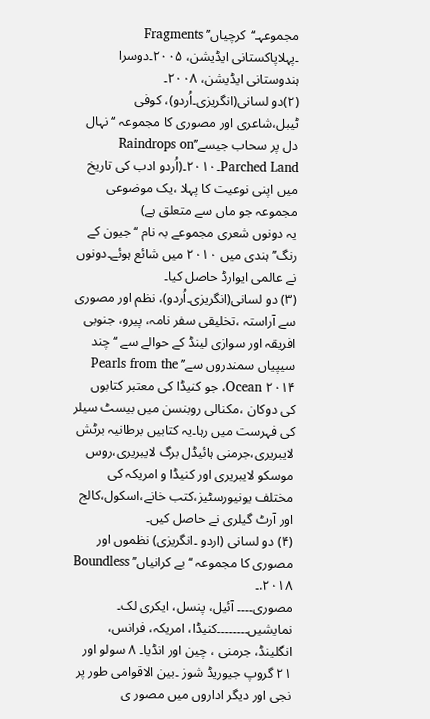مجموعہـ‘‘کرچیاں’’ Fragments ۔پہلاپاکستانی ایڈیشن، ۲۰۰۵۔دوسرا ہندوستانی ایڈیشن، ۲۰۰۸۔
(۲)دو لسانی(انگریزی۔اُردو)، کوفی ٹیبل،شاعری اور مصوری کا مجموعہ ‘‘ نہال دل پر سحاب جیسے’’Raindrops on Parched Land۔۲۰۱۰۔(اُردو ادب کی تاریخ میں اپنی نوعیت کا پہلا ،یک موضوعی مجموعہ جو ماں سے متعلق ہے)
یہ دونوں شعری مجموعے بہ نام ‘‘جیون کے رنگ’’ ہندی میں ۲۰۱۰ میں شائع ہوئے۔دونوں نے عالمی ایوارڈ حاصل کیا۔
(۳) دو لسانی(انگریزی۔اُردو)، نظم اور مصوری سے آراستہ ،تخلیقی سفر نامہ، پیرو، جنوبی افریقہ اور سوازی لینڈ کے حوالے سے ‘‘چند سیپیاں سمندروں سے’’ Pearls from the Ocean ۲۰۱۴، جو کنیڈا کی معتبر کتابوں کی دوکان ،مکنالی روبنسن میں بیسٹ سیلر کی فہرست میں رہا۔یہ کتابیں برطانیہ برٹش لایبریری،جرمنی ہائیڈل برگ لایبریری،روس موسکو لایبریری اور کنیڈا و امریکہ کی مختلف یونیورسٹیز،کتب خانے،اسکول،کالج اور آرٹ گیلری نے حاصل کیں۔
(۴) دو لسانی (اردو ۔انگریزی) نظموں اور مصوری کا مجموعہ ‘‘بے کرانیاں’’ Boundless .۲۰۱۸۔
مصوری۔۔۔۔ آئیل، پنسل، ایکری لک۔
نمایشیں۔۔۔۔۔۔۔۔کنیڈا، امریکہ، فرانس، انگلینڈ، جرمنی ، چین اور انڈیا۔ ۸ سولو اور ۲۱ گروپ جیوریڈ شوز ۔بین الاقوامی طور پر نجی اور دیگر اداروں میں مصور ی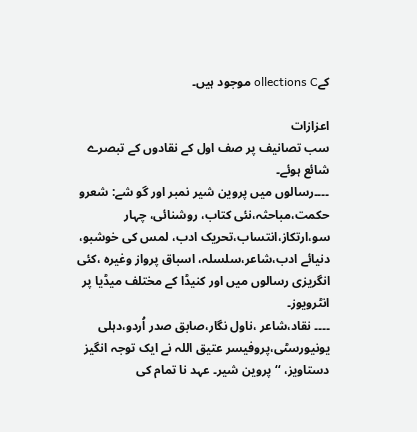کےollections C موجود ہیں۔

اعزازات
سب تصانیف پر صف اول کے نقادوں کے تبصرے شائع ہوئے۔
۔۔۔۔رسالوں میں پروین شیر نمبر اور گو شے: شعرو حکمت،مباحثہ،نئی کتاب، روشنائی، چہار سو،ارتکاز،انتساب،تحریک ادب، لمس کی خوشبو، دنیائے ادب،شاعر،سلسلہ، اسباق پرواز وغیرہ ،کئی انگریزی رسالوں میں اور کنیڈا کے مختلف میڈیا پر انٹرویوز۔
۔۔۔۔ نقاد،شاعر ،ناول نگار،صابق صدر اُردو،دہلی یونیورسٹی،پروفیسر عتیق اللہ نے ایک توجہ انگیز دستاویز، ‘‘ پروین شیر۔ عہد نا تمام کی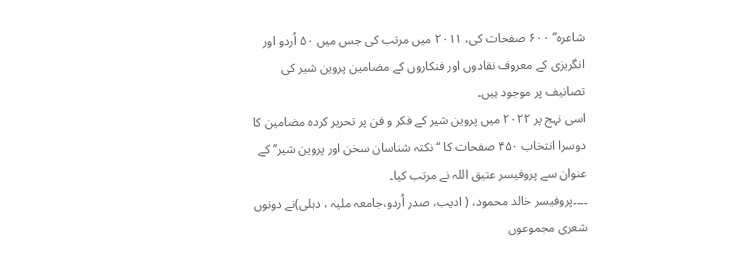شاعرہ’’ ۶۰۰ صفحات کی، ۲۰۱۱ میں مرتب کی جس میں ۵۰ اُردو اور انگریزی کے معروف نقادوں اور فنکاروں کے مضامین پروین شیر کی تصانیف پر موجود ہیں۔
اسی نہج پر ۲۰۲۲ میں پروین شیر کے فکر و فن پر تحریر کردہ مضامین کا دوسرا انتخاب ۴۵۰ صفحات کا ‘‘نکتہ شناسان سخن اور پروین شیر’’ کے عنوان سے پروفیسر عتیق اللہ نے مرتب کیا۔
۔۔۔۔پروفیسر خالد محمود، ( ادیب، صدر اُردو،جامعہ ملیہ ، دہلی)نے دونوں شعری مجموعوں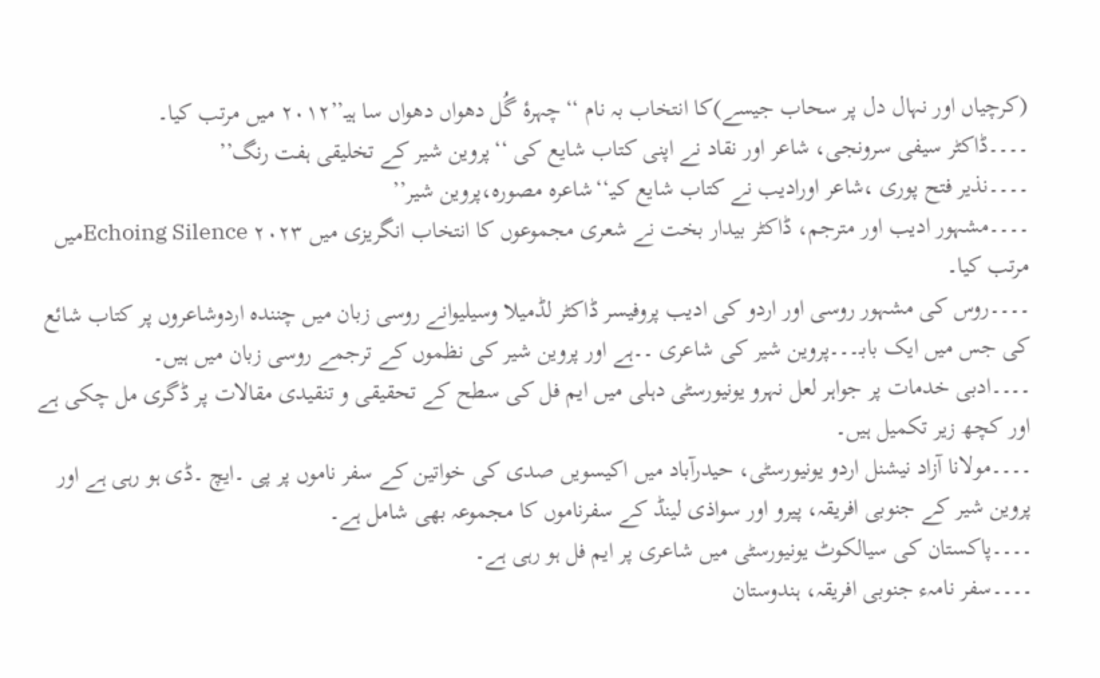(کرچیاں اور نہال دل پر سحاب جیسے)کا انتخاب بہ نام ‘‘چہرۂ گُل دھواں دھواں سا ہیـ’’۲۰۱۲ میں مرتب کیا۔
۔۔۔۔ڈاکٹر سیفی سرونجی، شاعر اور نقاد نے اپنی کتاب شایع کی ‘‘پروین شیر کے تخلیقی ہفت رنگ’’
۔۔۔۔نذیر فتح پوری ،شاعر اورادیب نے کتاب شایع کیـ‘‘شاعرہ مصورہ،پروین شیر’’
۔۔۔۔مشہور ادیب اور مترجم، ڈاکٹر بیدار بخت نے شعری مجموعوں کا انتخاب انگریزی میں Echoing Silence ۲۰۲۳میں مرتب کیا۔
۔۔۔۔روس کی مشہور روسی اور اردو کی ادیب پروفیسر ڈاکٹر لڈمیلا وسیلیوانے روسی زبان میں چنندہ اردوشاعروں پر کتاب شائع کی جس میں ایک بابـ۔۔۔پروین شیر کی شاعری ۔۔ہے اور پروین شیر کی نظموں کے ترجمے روسی زبان میں ہیں۔
۔۔۔۔ادبی خدمات پر جواہر لعل نہرو یونیورسٹی دہلی میں ایم فل کی سطح کے تحقیقی و تنقیدی مقالات پر ڈگری مل چکی ہے اور کچھ زیر تکمیل ہیں۔
۔۔۔۔مولانا آزاد نیشنل اردو یونیورسٹی، حیدرآباد میں اکیسویں صدی کی خواتین کے سفر ناموں پر پی ۔ایچ ۔ڈی ہو رہی ہے اور پروین شیر کے جنوبی افریقہ، پیرو اور سواذی لینڈ کے سفرناموں کا مجموعہ بھی شامل ہے۔
۔۔۔۔پاکستان کی سیالکوٹ یونیورسٹی میں شاعری پر ایم فل ہو رہی ہے۔
۔۔۔۔سفر نامہء جنوبی افریقہ، ہندوستان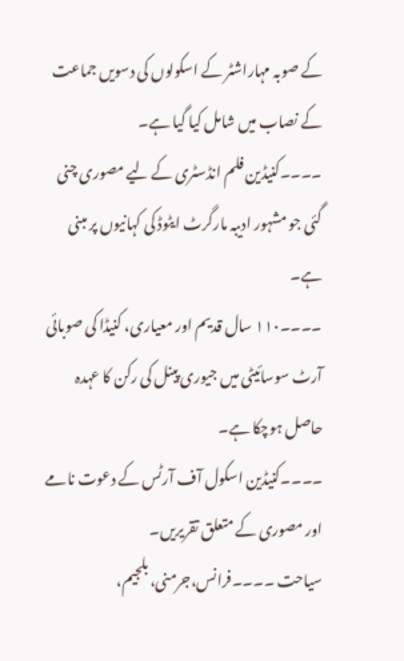کے صوبہ مہاراشٹر کے اسکولوں کی دسویں جماعت کے نصاب میں شامل کیا گیا ہے۔
۔۔۔۔کنیڈین فلم انڈسٹری کے لیے مصوری چنی گئی جو مشہور ادیبہ مارگرٹ ایٹوڈ کی کہانیوں پر مبنی ہے۔
۔۔۔۔۱۱۰ سال قدیم اور معیاری، کنیڈا کی صوبائی آرٹ سوسائیٹی میں جیوری پینل کی رکن کا عہدہ حاصل ہوچکا ہے۔
۔۔۔۔کنیڈین اسکول آف آرٹس کے دعوت نامے اور مصوری کے متعلق تقریریں۔
سیاحت ۔۔۔۔فرانس،جرمنی، بلجیم،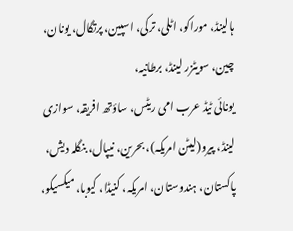ہالینڈ، موراکو، اٹلی، ترکی، اسپین، پرتگال، یونان، چین، سویٹزر لینڈ، برطانیہ،
یونائی ٹیڈ عرب امی ریٹس، ساؤتھ افریقہ، سوازی لینڈ، پیرو(لیٹن امریکہ)، بحرین، نیپال، بنگلہ دیش، پاکستان، ہندوستان، امریکہ، کنیڈا، کیوبا، میکسیکو،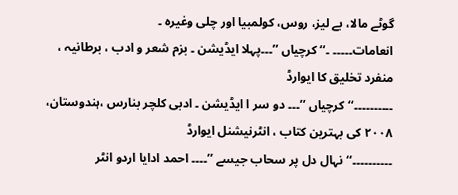گوٹے مالا، بے لیز، روس، کولمبیا اور چلی وغیرہ ۔
انعامات۔۔۔۔۔ ۔‘‘ کرچیاں ’’۔۔۔پہلا ایڈیشن ۔ بزم شعر و ادب ، برطانیہ ، منفرد تخلیق کا ایوارڈ
۔۔۔۔۔۔۔۔۔۔‘‘کرچیاں ’’۔۔۔ دو سر ا ایڈیشن ۔ ادبی کلچر بنارس ،ہندوستان، ۲۰۰۸ کی بہترین کتاب ، انٹرنیشنل ایوارڈ
۔۔۔۔۔۔۔۔۔۔‘‘نہال دل پر سحاب جیسے ’’۔۔۔۔ احمد ادایا اردو انٹر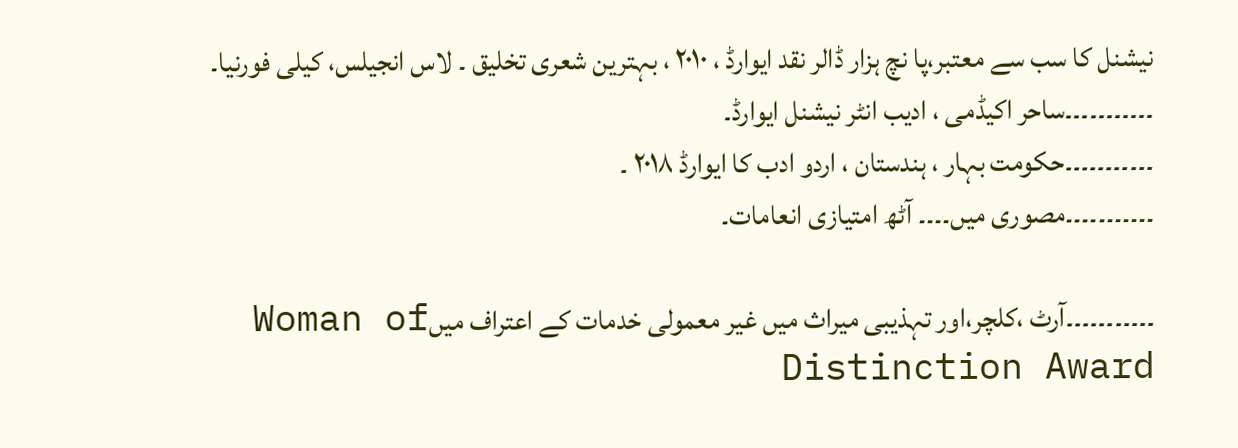نیشنل کا سب سے معتبر،پا نچ ہزار ڈالر نقد ایوارڈ ، ۲۰۱۰ ، بہترین شعری تخلیق ۔ لاس انجیلس، کیلی فورنیا۔
۔۔۔۔۔۔۔۔۔۔۔ساحر اکیڈمی ، ادیب انٹر نیشنل ایوارڈ۔
۔۔۔۔۔۔۔۔۔۔۔حکومت بہار ، ہندستان ، اردو ادب کا ایوارڈ ۲۰۱۸ ۔
۔۔۔۔۔۔۔۔۔۔۔مصوری میں۔۔۔۔ آٹھ امتیازی انعامات۔

۔۔۔۔۔۔۔۔۔۔۔آرٹ ،کلچر،اور تہذیبی میراث میں غیر معمولی خدمات کے اعتراف میںWoman of Distinction Award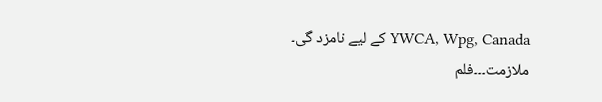YWCA, Wpg, Canada کے لیے نامزد گی۔
ملازمت۔۔۔فلم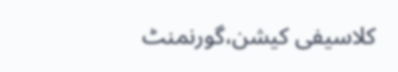کلاسیفی کیشن،گورنمنٹ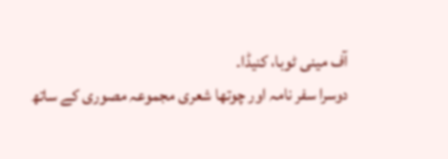آف مینی ٹوبا، کنیڈا۔
دوسرا سفر نامہ اور چوتھا شعری مجموعہ مصوری کے ساتھ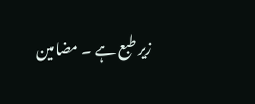زیر طبع ہے ۔ مضامین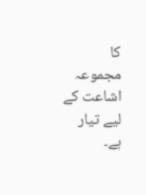کا مجموعہ اشاعت کے لیے تیار ہے۔